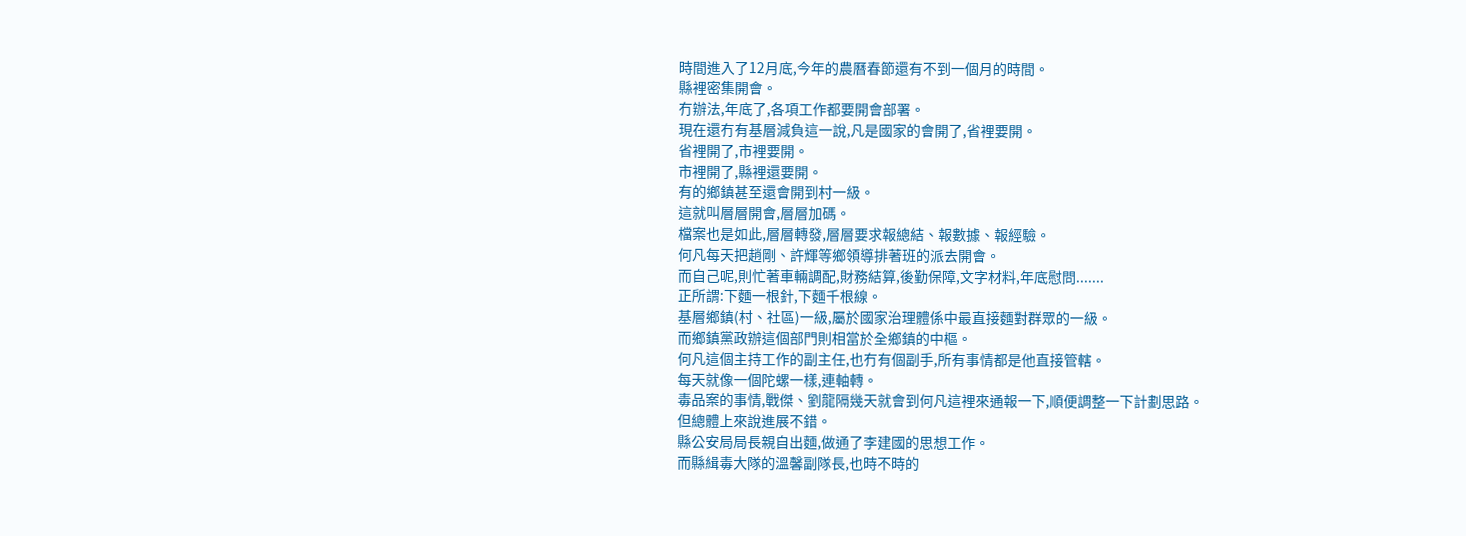時間進入了12月底,今年的農曆春節還有不到一個月的時間。
縣裡密集開會。
冇辦法,年底了,各項工作都要開會部署。
現在還冇有基層減負這一說,凡是國家的會開了,省裡要開。
省裡開了,市裡要開。
市裡開了,縣裡還要開。
有的鄉鎮甚至還會開到村一級。
這就叫層層開會,層層加碼。
檔案也是如此,層層轉發,層層要求報總結、報數據、報經驗。
何凡每天把趙剛、許輝等鄉領導排著班的派去開會。
而自己呢,則忙著車輛調配,財務結算,後勤保障,文字材料,年底慰問.......
正所謂:下麵一根針,下麵千根線。
基層鄉鎮(村、社區)一級,屬於國家治理體係中最直接麵對群眾的一級。
而鄉鎮黨政辦這個部門則相當於全鄉鎮的中樞。
何凡這個主持工作的副主任,也冇有個副手,所有事情都是他直接管轄。
每天就像一個陀螺一樣,連軸轉。
毒品案的事情,戰傑、劉龍隔幾天就會到何凡這裡來通報一下,順便調整一下計劃思路。
但總體上來說進展不錯。
縣公安局局長親自出麵,做通了李建國的思想工作。
而縣緝毒大隊的溫馨副隊長,也時不時的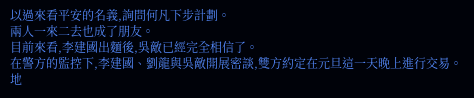以過來看平安的名義,詢問何凡下步計劃。
兩人一來二去也成了朋友。
目前來看,李建國出麵後,吳敵已經完全相信了。
在警方的監控下,李建國、劉龍與吳敵開展密談,雙方約定在元旦這一天晚上進行交易。
地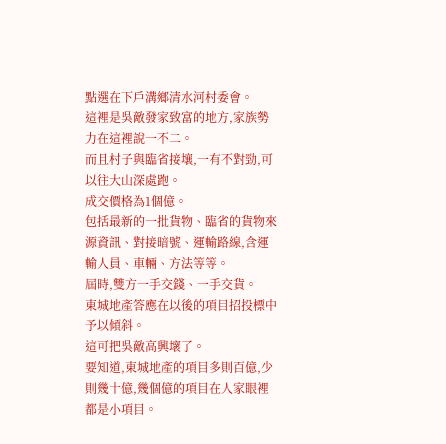點選在下戶溝鄉清水河村委會。
這裡是吳敵發家致富的地方,家族勢力在這裡說一不二。
而且村子與臨省接壤,一有不對勁,可以往大山深處跑。
成交價格為1個億。
包括最新的一批貨物、臨省的貨物來源資訊、對接暗號、運輸路線,含運輸人員、車輛、方法等等。
屆時,雙方一手交錢、一手交貨。
東城地產答應在以後的項目招投標中予以傾斜。
這可把吳敵高興壞了。
要知道,東城地產的項目多則百億,少則幾十億,幾個億的項目在人家眼裡都是小項目。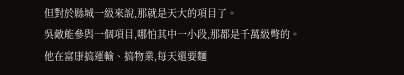但對於縣城一級來說,那就是天大的項目了。
吳敵能參與一個項目,哪怕其中一小段,那都是千萬級彆的。
他在富康搞運輸、搞物業,每天還要麵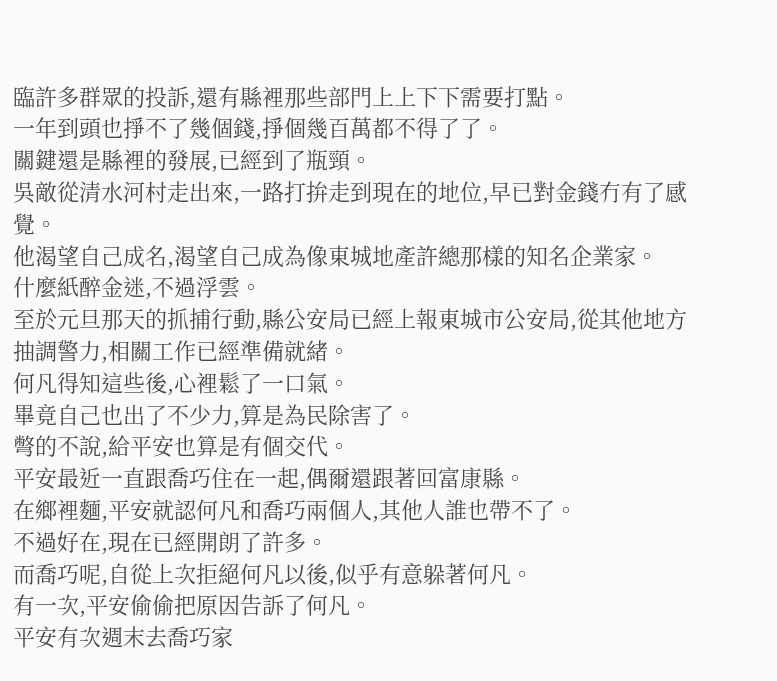臨許多群眾的投訴,還有縣裡那些部門上上下下需要打點。
一年到頭也掙不了幾個錢,掙個幾百萬都不得了了。
關鍵還是縣裡的發展,已經到了瓶頸。
吳敵從清水河村走出來,一路打拚走到現在的地位,早已對金錢冇有了感覺。
他渴望自己成名,渴望自己成為像東城地產許總那樣的知名企業家。
什麼紙醉金迷,不過浮雲。
至於元旦那天的抓捕行動,縣公安局已經上報東城市公安局,從其他地方抽調警力,相關工作已經準備就緒。
何凡得知這些後,心裡鬆了一口氣。
畢竟自己也出了不少力,算是為民除害了。
彆的不說,給平安也算是有個交代。
平安最近一直跟喬巧住在一起,偶爾還跟著回富康縣。
在鄉裡麵,平安就認何凡和喬巧兩個人,其他人誰也帶不了。
不過好在,現在已經開朗了許多。
而喬巧呢,自從上次拒絕何凡以後,似乎有意躲著何凡。
有一次,平安偷偷把原因告訴了何凡。
平安有次週末去喬巧家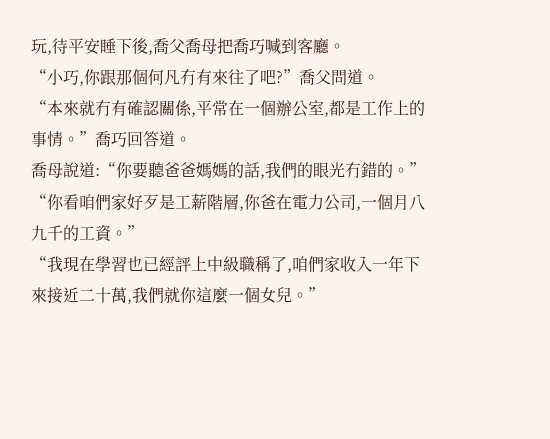玩,待平安睡下後,喬父喬母把喬巧喊到客廳。
“小巧,你跟那個何凡冇有來往了吧?”喬父問道。
“本來就冇有確認關係,平常在一個辦公室,都是工作上的事情。”喬巧回答道。
喬母說道:“你要聽爸爸媽媽的話,我們的眼光冇錯的。”
“你看咱們家好歹是工薪階層,你爸在電力公司,一個月八九千的工資。”
“我現在學習也已經評上中級職稱了,咱們家收入一年下來接近二十萬,我們就你這麼一個女兒。”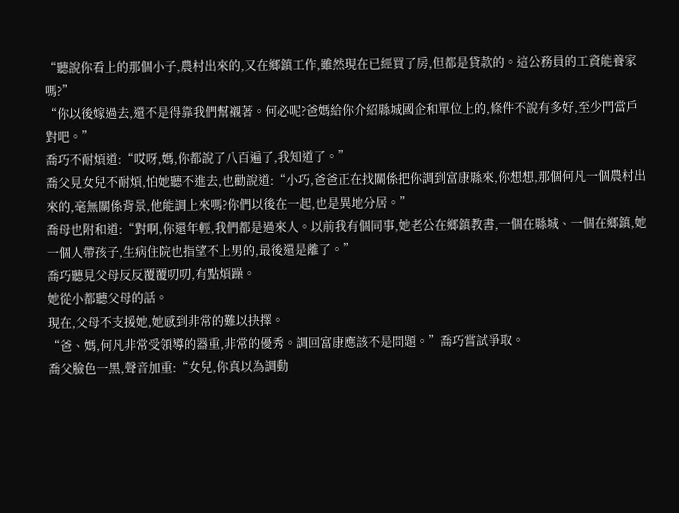“聽說你看上的那個小子,農村出來的,又在鄉鎮工作,雖然現在已經買了房,但都是貸款的。這公務員的工資能養家嗎?”
“你以後嫁過去,還不是得靠我們幫襯著。何必呢?爸媽給你介紹縣城國企和單位上的,條件不說有多好,至少門當戶對吧。”
喬巧不耐煩道:“哎呀,媽,你都說了八百遍了,我知道了。”
喬父見女兒不耐煩,怕她聽不進去,也勸說道:“小巧,爸爸正在找關係把你調到富康縣來,你想想,那個何凡一個農村出來的,毫無關係背景,他能調上來嗎?你們以後在一起,也是異地分居。”
喬母也附和道:“對啊,你還年輕,我們都是過來人。以前我有個同事,她老公在鄉鎮教書,一個在縣城、一個在鄉鎮,她一個人帶孩子,生病住院也指望不上男的,最後還是離了。”
喬巧聽見父母反反覆覆叨叨,有點煩躁。
她從小都聽父母的話。
現在,父母不支援她,她感到非常的難以抉擇。
“爸、媽,何凡非常受領導的器重,非常的優秀。調回富康應該不是問題。”喬巧嘗試爭取。
喬父臉色一黑,聲音加重:“女兒,你真以為調動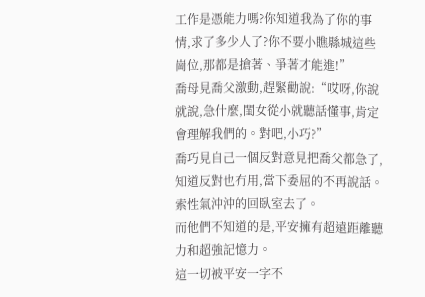工作是憑能力嗎?你知道我為了你的事情,求了多少人了?你不要小瞧縣城這些崗位,那都是搶著、爭著才能進!”
喬母見喬父激動,趕緊勸說:“哎呀,你說就說,急什麼,閨女從小就聽話懂事,肯定會理解我們的。對吧,小巧?”
喬巧見自己一個反對意見把喬父都急了,知道反對也冇用,當下委屈的不再說話。
索性氣沖沖的回臥室去了。
而他們不知道的是,平安擁有超遠距離聽力和超強記憶力。
這一切被平安一字不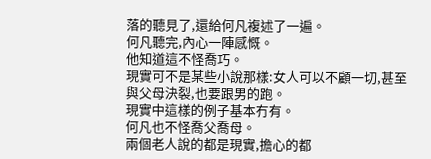落的聽見了,還給何凡複述了一遍。
何凡聽完,內心一陣感慨。
他知道這不怪喬巧。
現實可不是某些小說那樣:女人可以不顧一切,甚至與父母決裂,也要跟男的跑。
現實中這樣的例子基本冇有。
何凡也不怪喬父喬母。
兩個老人說的都是現實,擔心的都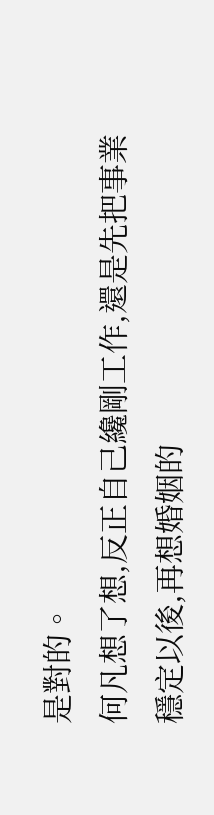是對的。
何凡想了想,反正自己纔剛工作,還是先把事業穩定以後,再想婚姻的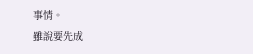事情。
雖說要先成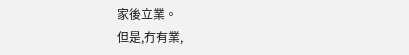家後立業。
但是,冇有業,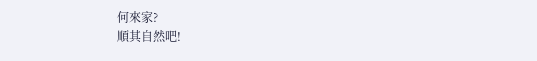何來家?
順其自然吧!